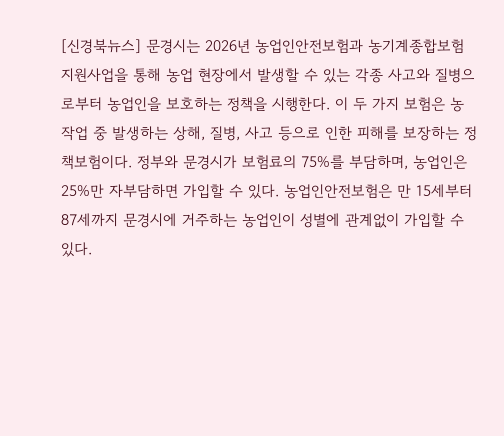[신경북뉴스] 문경시는 2026년 농업인안전보험과 농기계종합보험 지원사업을 통해 농업 현장에서 발생할 수 있는 각종 사고와 질병으로부터 농업인을 보호하는 정책을 시행한다. 이 두 가지 보험은 농작업 중 발생하는 상해, 질병, 사고 등으로 인한 피해를 보장하는 정책보험이다. 정부와 문경시가 보험료의 75%를 부담하며, 농업인은 25%만 자부담하면 가입할 수 있다. 농업인안전보험은 만 15세부터 87세까지 문경시에 거주하는 농업인이 성별에 관계없이 가입할 수 있다.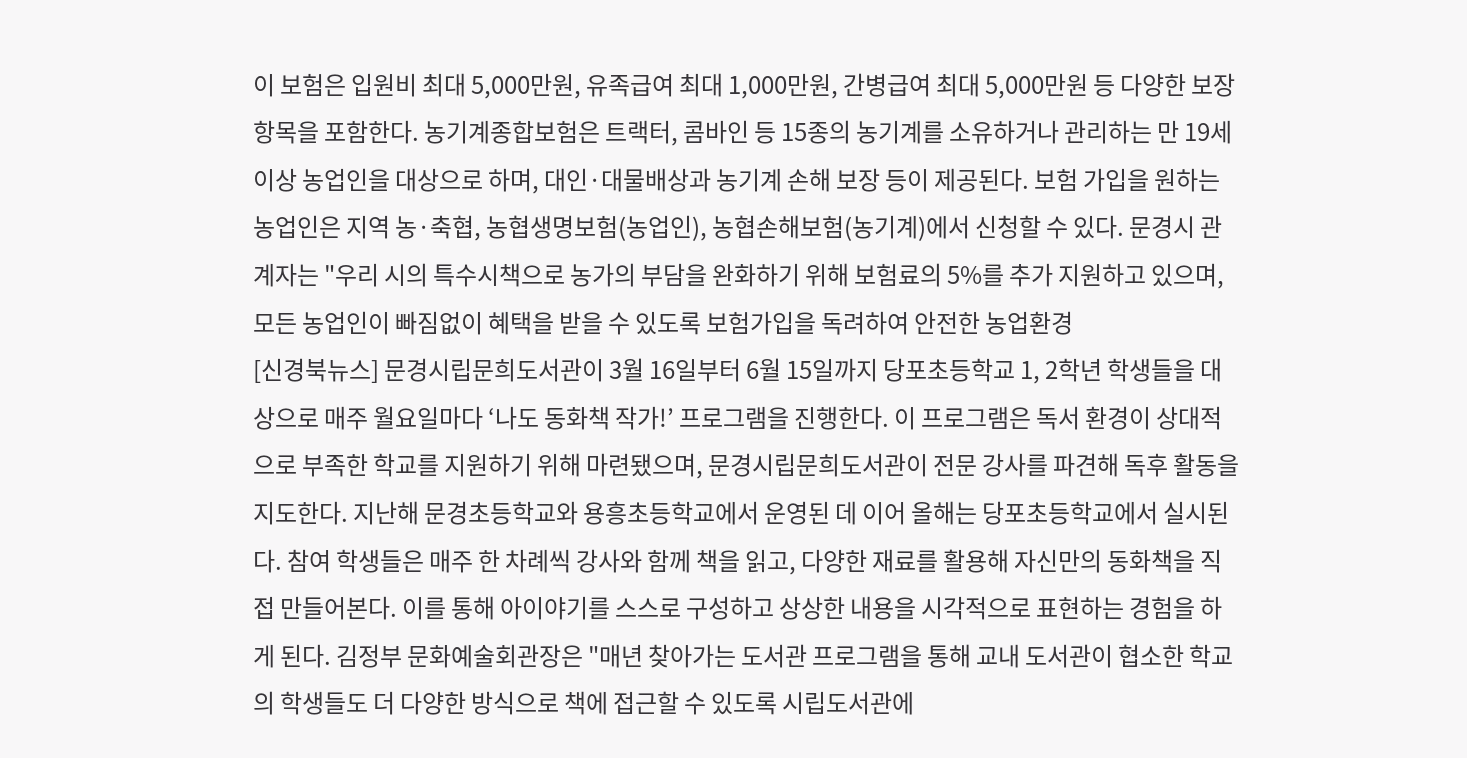이 보험은 입원비 최대 5,000만원, 유족급여 최대 1,000만원, 간병급여 최대 5,000만원 등 다양한 보장 항목을 포함한다. 농기계종합보험은 트랙터, 콤바인 등 15종의 농기계를 소유하거나 관리하는 만 19세 이상 농업인을 대상으로 하며, 대인·대물배상과 농기계 손해 보장 등이 제공된다. 보험 가입을 원하는 농업인은 지역 농·축협, 농협생명보험(농업인), 농협손해보험(농기계)에서 신청할 수 있다. 문경시 관계자는 "우리 시의 특수시책으로 농가의 부담을 완화하기 위해 보험료의 5%를 추가 지원하고 있으며, 모든 농업인이 빠짐없이 혜택을 받을 수 있도록 보험가입을 독려하여 안전한 농업환경
[신경북뉴스] 문경시립문희도서관이 3월 16일부터 6월 15일까지 당포초등학교 1, 2학년 학생들을 대상으로 매주 월요일마다 ‘나도 동화책 작가!’ 프로그램을 진행한다. 이 프로그램은 독서 환경이 상대적으로 부족한 학교를 지원하기 위해 마련됐으며, 문경시립문희도서관이 전문 강사를 파견해 독후 활동을 지도한다. 지난해 문경초등학교와 용흥초등학교에서 운영된 데 이어 올해는 당포초등학교에서 실시된다. 참여 학생들은 매주 한 차례씩 강사와 함께 책을 읽고, 다양한 재료를 활용해 자신만의 동화책을 직접 만들어본다. 이를 통해 아이야기를 스스로 구성하고 상상한 내용을 시각적으로 표현하는 경험을 하게 된다. 김정부 문화예술회관장은 "매년 찾아가는 도서관 프로그램을 통해 교내 도서관이 협소한 학교의 학생들도 더 다양한 방식으로 책에 접근할 수 있도록 시립도서관에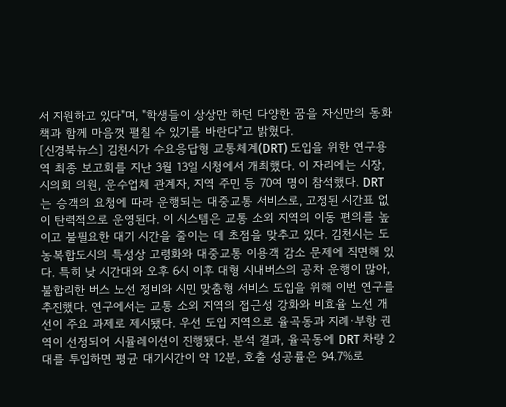서 지원하고 있다"며, "학생들이 상상만 하던 다양한 꿈을 자신만의 동화책과 함께 마음껏 펼칠 수 있기를 바란다"고 밝혔다.
[신경북뉴스] 김천시가 수요응답형 교통체계(DRT) 도입을 위한 연구용역 최종 보고회를 지난 3월 13일 시청에서 개최했다. 이 자리에는 시장, 시의회 의원, 운수업체 관계자, 지역 주민 등 70여 명이 참석했다. DRT는 승객의 요청에 따라 운행되는 대중교통 서비스로, 고정된 시간표 없이 탄력적으로 운영된다. 이 시스템은 교통 소외 지역의 이동 편의를 높이고 불필요한 대기 시간을 줄이는 데 초점을 맞추고 있다. 김천시는 도농복합도시의 특성상 고령화와 대중교통 이용객 감소 문제에 직면해 있다. 특히 낮 시간대와 오후 6시 이후 대형 시내버스의 공차 운행이 많아, 불합리한 버스 노선 정비와 시민 맞춤형 서비스 도입을 위해 이번 연구를 추진했다. 연구에서는 교통 소외 지역의 접근성 강화와 비효율 노선 개선이 주요 과제로 제시됐다. 우선 도입 지역으로 율곡동과 지례·부항 권역이 선정되어 시뮬레이션이 진행됐다. 분석 결과, 율곡동에 DRT 차량 2대를 투입하면 평균 대기시간이 약 12분, 호출 성공률은 94.7%로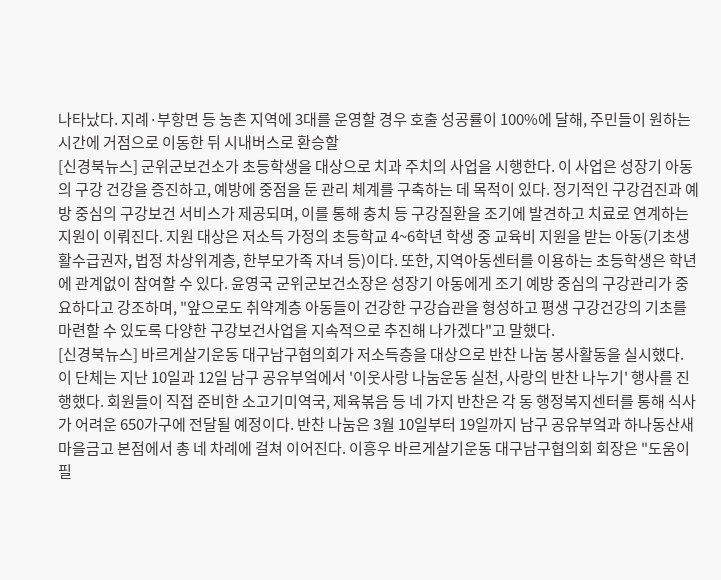나타났다. 지례·부항면 등 농촌 지역에 3대를 운영할 경우 호출 성공률이 100%에 달해, 주민들이 원하는 시간에 거점으로 이동한 뒤 시내버스로 환승할
[신경북뉴스] 군위군보건소가 초등학생을 대상으로 치과 주치의 사업을 시행한다. 이 사업은 성장기 아동의 구강 건강을 증진하고, 예방에 중점을 둔 관리 체계를 구축하는 데 목적이 있다. 정기적인 구강검진과 예방 중심의 구강보건 서비스가 제공되며, 이를 통해 충치 등 구강질환을 조기에 발견하고 치료로 연계하는 지원이 이뤄진다. 지원 대상은 저소득 가정의 초등학교 4~6학년 학생 중 교육비 지원을 받는 아동(기초생활수급권자, 법정 차상위계층, 한부모가족 자녀 등)이다. 또한, 지역아동센터를 이용하는 초등학생은 학년에 관계없이 참여할 수 있다. 윤영국 군위군보건소장은 성장기 아동에게 조기 예방 중심의 구강관리가 중요하다고 강조하며, "앞으로도 취약계층 아동들이 건강한 구강습관을 형성하고 평생 구강건강의 기초를 마련할 수 있도록 다양한 구강보건사업을 지속적으로 추진해 나가겠다"고 말했다.
[신경북뉴스] 바르게살기운동 대구남구협의회가 저소득층을 대상으로 반찬 나눔 봉사활동을 실시했다. 이 단체는 지난 10일과 12일 남구 공유부엌에서 '이웃사랑 나눔운동 실천, 사랑의 반찬 나누기' 행사를 진행했다. 회원들이 직접 준비한 소고기미역국, 제육볶음 등 네 가지 반찬은 각 동 행정복지센터를 통해 식사가 어려운 650가구에 전달될 예정이다. 반찬 나눔은 3월 10일부터 19일까지 남구 공유부엌과 하나동산새마을금고 본점에서 총 네 차례에 걸쳐 이어진다. 이흥우 바르게살기운동 대구남구협의회 회장은 "도움이 필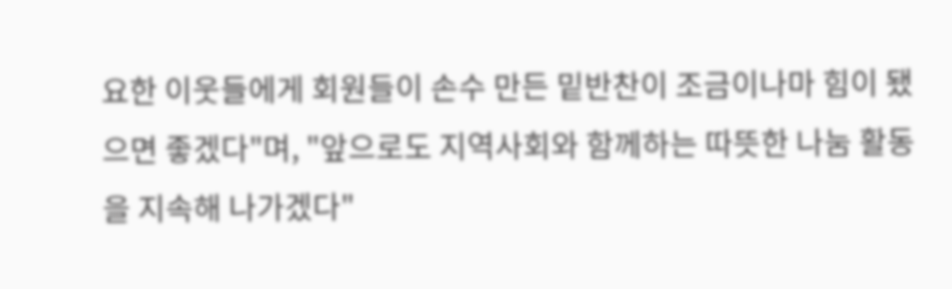요한 이웃들에게 회원들이 손수 만든 밑반찬이 조금이나마 힘이 됐으면 좋겠다"며, "앞으로도 지역사회와 함께하는 따뜻한 나눔 활동을 지속해 나가겠다"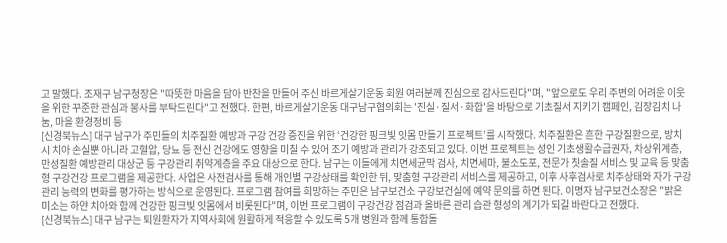고 말했다. 조재구 남구청장은 "따뜻한 마음을 담아 반찬을 만들어 주신 바르게살기운동 회원 여러분께 진심으로 감사드린다"며, "앞으로도 우리 주변의 어려운 이웃을 위한 꾸준한 관심과 봉사를 부탁드린다"고 전했다. 한편, 바르게살기운동 대구남구협의회는 '진실·질서·화합'을 바탕으로 기초질서 지키기 캠페인, 김장김치 나눔, 마을 환경정비 등
[신경북뉴스] 대구 남구가 주민들의 치주질환 예방과 구강 건강 증진을 위한 ‘건강한 핑크빛 잇몸 만들기 프로젝트’를 시작했다. 치주질환은 흔한 구강질환으로, 방치 시 치아 손실뿐 아니라 고혈압, 당뇨 등 전신 건강에도 영향을 미칠 수 있어 조기 예방과 관리가 강조되고 있다. 이번 프로젝트는 성인 기초생활수급권자, 차상위계층, 만성질환 예방관리 대상군 등 구강관리 취약계층을 주요 대상으로 한다. 남구는 이들에게 치면세균막 검사, 치면세마, 불소도포, 전문가 칫솔질 서비스 및 교육 등 맞춤형 구강건강 프로그램을 제공한다. 사업은 사전검사를 통해 개인별 구강상태를 확인한 뒤, 맞춤형 구강관리 서비스를 제공하고, 이후 사후검사로 치주상태와 자가 구강관리 능력의 변화를 평가하는 방식으로 운영된다. 프로그램 참여를 희망하는 주민은 남구보건소 구강보건실에 예약 문의를 하면 된다. 이명자 남구보건소장은 "밝은 미소는 하얀 치아와 함께 건강한 핑크빛 잇몸에서 비롯된다"며, 이번 프로그램이 구강건강 점검과 올바른 관리 습관 형성의 계기가 되길 바란다고 전했다.
[신경북뉴스] 대구 남구는 퇴원환자가 지역사회에 원활하게 적응할 수 있도록 5개 병원과 함께 통합돌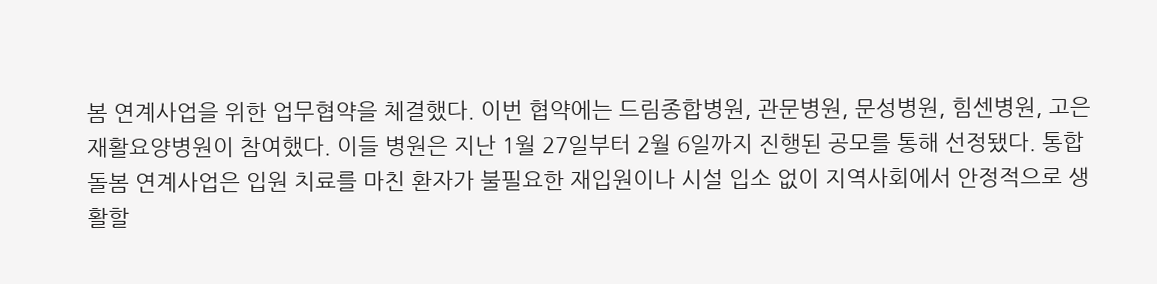봄 연계사업을 위한 업무협약을 체결했다. 이번 협약에는 드림종합병원, 관문병원, 문성병원, 힘센병원, 고은재활요양병원이 참여했다. 이들 병원은 지난 1월 27일부터 2월 6일까지 진행된 공모를 통해 선정됐다. 통합돌봄 연계사업은 입원 치료를 마친 환자가 불필요한 재입원이나 시설 입소 없이 지역사회에서 안정적으로 생활할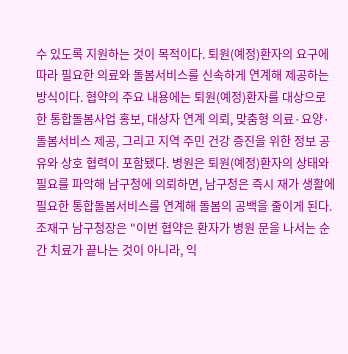수 있도록 지원하는 것이 목적이다. 퇴원(예정)환자의 요구에 따라 필요한 의료와 돌봄서비스를 신속하게 연계해 제공하는 방식이다. 협약의 주요 내용에는 퇴원(예정)환자를 대상으로 한 통합돌봄사업 홍보, 대상자 연계 의뢰, 맞춤형 의료·요양·돌봄서비스 제공, 그리고 지역 주민 건강 증진을 위한 정보 공유와 상호 협력이 포함됐다. 병원은 퇴원(예정)환자의 상태와 필요를 파악해 남구청에 의뢰하면, 남구청은 즉시 재가 생활에 필요한 통합돌봄서비스를 연계해 돌봄의 공백을 줄이게 된다. 조재구 남구청장은 "이번 협약은 환자가 병원 문을 나서는 순간 치료가 끝나는 것이 아니라, 익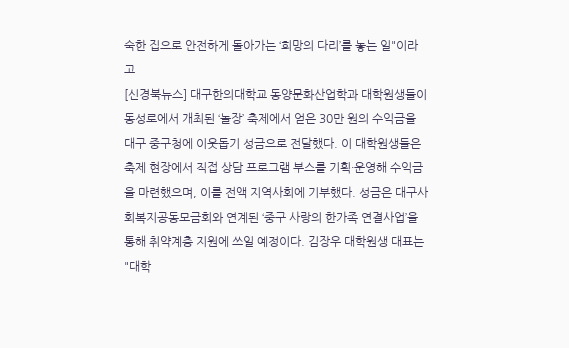숙한 집으로 안전하게 돌아가는 ‘희망의 다리’를 놓는 일"이라고
[신경북뉴스] 대구한의대학교 동양문화산업학과 대학원생들이 동성로에서 개최된 ‘놀장’ 축제에서 얻은 30만 원의 수익금을 대구 중구청에 이웃돕기 성금으로 전달했다. 이 대학원생들은 축제 현장에서 직접 상담 프로그램 부스를 기획·운영해 수익금을 마련했으며, 이를 전액 지역사회에 기부했다. 성금은 대구사회복지공동모금회와 연계된 ‘중구 사랑의 한가족 연결사업’을 통해 취약계층 지원에 쓰일 예정이다. 김장우 대학원생 대표는 "대학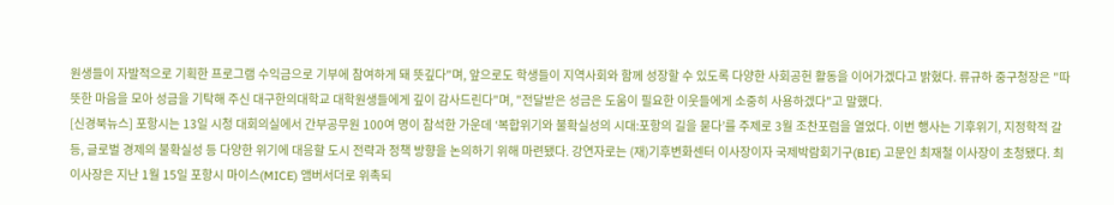원생들이 자발적으로 기획한 프로그램 수익금으로 기부에 참여하게 돼 뜻깊다"며, 앞으로도 학생들이 지역사회와 함께 성장할 수 있도록 다양한 사회공헌 활동을 이어가겠다고 밝혔다. 류규하 중구청장은 "따뜻한 마음을 모아 성금을 기탁해 주신 대구한의대학교 대학원생들에게 깊이 감사드린다"며, "전달받은 성금은 도움이 필요한 이웃들에게 소중히 사용하겠다"고 말했다.
[신경북뉴스] 포항시는 13일 시청 대회의실에서 간부공무원 100여 명이 참석한 가운데 ‘복합위기와 불확실성의 시대:포항의 길을 묻다’를 주제로 3월 조찬포럼을 열었다. 이번 행사는 기후위기, 지정학적 갈등, 글로벌 경제의 불확실성 등 다양한 위기에 대응할 도시 전략과 정책 방향을 논의하기 위해 마련됐다. 강연자로는 (재)기후변화센터 이사장이자 국제박람회기구(BIE) 고문인 최재철 이사장이 초청됐다. 최 이사장은 지난 1월 15일 포항시 마이스(MICE) 앰버서더로 위촉되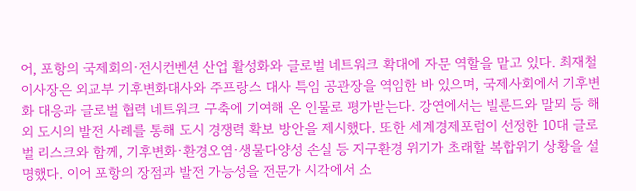어, 포항의 국제회의·전시컨벤션 산업 활성화와 글로벌 네트워크 확대에 자문 역할을 맡고 있다. 최재철 이사장은 외교부 기후변화대사와 주프랑스 대사 특임 공관장을 역임한 바 있으며, 국제사회에서 기후변화 대응과 글로벌 협력 네트워크 구축에 기여해 온 인물로 평가받는다. 강연에서는 빌룬드와 말뫼 등 해외 도시의 발전 사례를 통해 도시 경쟁력 확보 방안을 제시했다. 또한 세계경제포럼이 선정한 10대 글로벌 리스크와 함께, 기후변화·환경오염·생물다양성 손실 등 지구환경 위기가 초래할 복합위기 상황을 설명했다. 이어 포항의 장점과 발전 가능성을 전문가 시각에서 소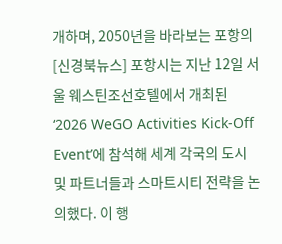개하며, 2050년을 바라보는 포항의
[신경북뉴스] 포항시는 지난 12일 서울 웨스틴조선호텔에서 개최된 ‘2026 WeGO Activities Kick-Off Event’에 참석해 세계 각국의 도시 및 파트너들과 스마트시티 전략을 논의했다. 이 행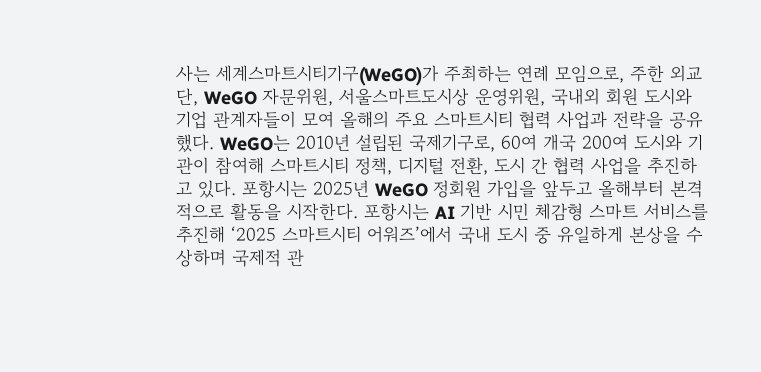사는 세계스마트시티기구(WeGO)가 주최하는 연례 모임으로, 주한 외교단, WeGO 자문위원, 서울스마트도시상 운영위원, 국내외 회원 도시와 기업 관계자들이 모여 올해의 주요 스마트시티 협력 사업과 전략을 공유했다. WeGO는 2010년 설립된 국제기구로, 60여 개국 200여 도시와 기관이 참여해 스마트시티 정책, 디지털 전환, 도시 간 협력 사업을 추진하고 있다. 포항시는 2025년 WeGO 정회원 가입을 앞두고 올해부터 본격적으로 활동을 시작한다. 포항시는 AI 기반 시민 체감형 스마트 서비스를 추진해 ‘2025 스마트시티 어워즈’에서 국내 도시 중 유일하게 본상을 수상하며 국제적 관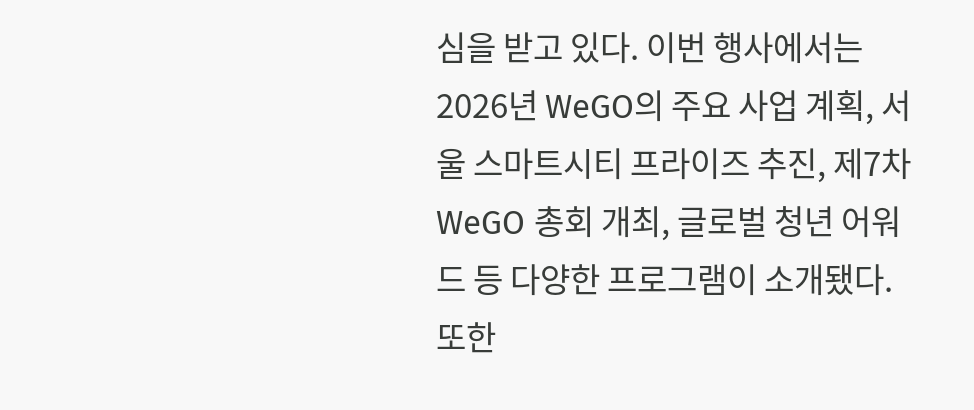심을 받고 있다. 이번 행사에서는 2026년 WeGO의 주요 사업 계획, 서울 스마트시티 프라이즈 추진, 제7차 WeGO 총회 개최, 글로벌 청년 어워드 등 다양한 프로그램이 소개됐다. 또한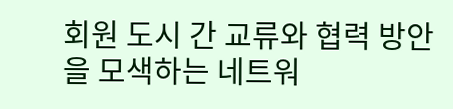회원 도시 간 교류와 협력 방안을 모색하는 네트워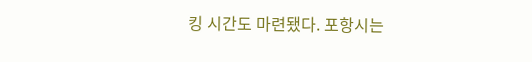킹 시간도 마련됐다. 포항시는